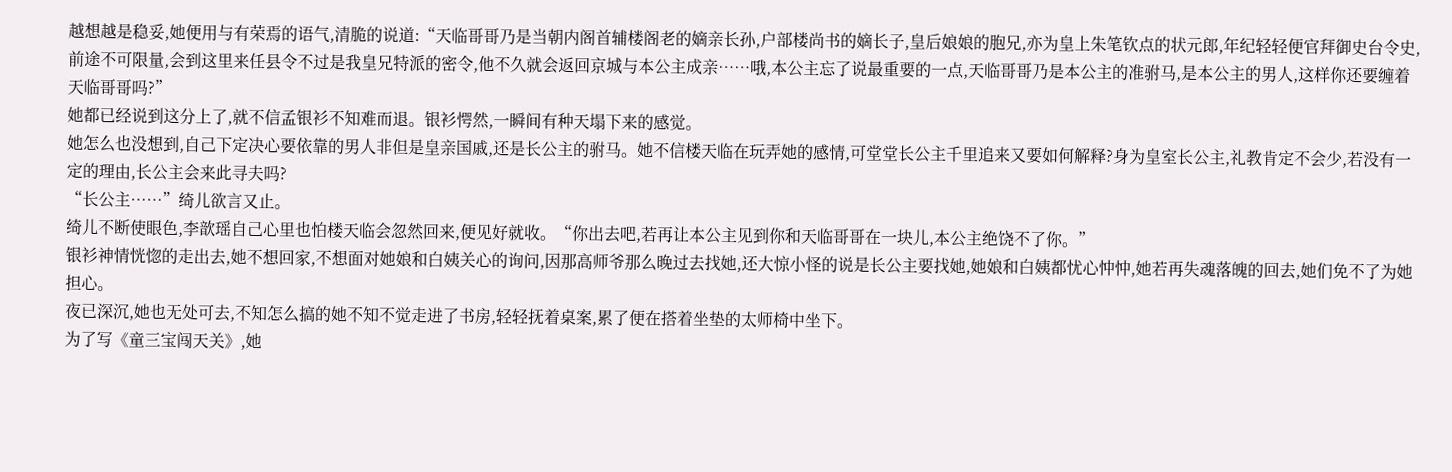越想越是稳妥,她便用与有荣焉的语气,清脆的说道:“天临哥哥乃是当朝内阁首辅楼阁老的嫡亲长孙,户部楼尚书的嫡长子,皇后娘娘的胞兄,亦为皇上朱笔钦点的状元郎,年纪轻轻便官拜御史台令史,前途不可限量,会到这里来任县令不过是我皇兄特派的密令,他不久就会返回京城与本公主成亲……哦,本公主忘了说最重要的一点,天临哥哥乃是本公主的准驸马,是本公主的男人,这样你还要缠着天临哥哥吗?”
她都已经说到这分上了,就不信孟银衫不知难而退。银衫愕然,一瞬间有种天塌下来的感觉。
她怎么也没想到,自己下定决心要依靠的男人非但是皇亲国戚,还是长公主的驸马。她不信楼天临在玩弄她的感情,可堂堂长公主千里追来又要如何解释?身为皇室长公主,礼教肯定不会少,若没有一定的理由,长公主会来此寻夫吗?
“长公主……”绮儿欲言又止。
绮儿不断使眼色,李歆瑶自己心里也怕楼天临会忽然回来,便见好就收。“你出去吧,若再让本公主见到你和天临哥哥在一块儿,本公主绝饶不了你。”
银衫神情恍惚的走出去,她不想回家,不想面对她娘和白姨关心的询问,因那高师爷那么晚过去找她,还大惊小怪的说是长公主要找她,她娘和白姨都忧心忡忡,她若再失魂落魄的回去,她们免不了为她担心。
夜已深沉,她也无处可去,不知怎么搞的她不知不觉走进了书房,轻轻抚着桌案,累了便在搭着坐垫的太师椅中坐下。
为了写《童三宝闯天关》,她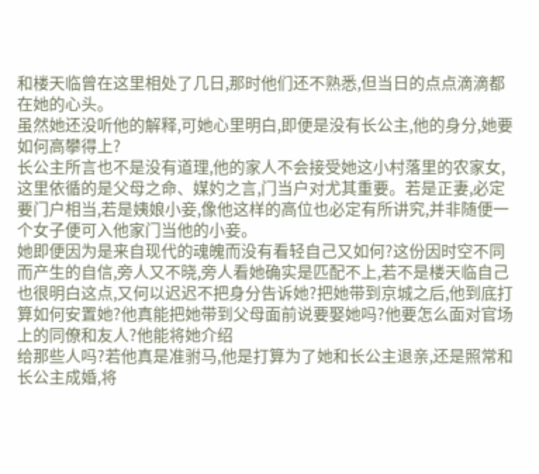和楼天临曾在这里相处了几日,那时他们还不熟悉,但当日的点点滴滴都在她的心头。
虽然她还没听他的解释,可她心里明白,即便是没有长公主,他的身分,她要如何高攀得上?
长公主所言也不是没有道理,他的家人不会接受她这小村落里的农家女,这里依循的是父母之命、媒妁之言,门当户对尤其重要。若是正妻,必定要门户相当,若是姨娘小妾,像他这样的高位也必定有所讲究,并非随便一个女子便可入他家门当他的小妾。
她即便因为是来自现代的魂魄而没有看轻自己又如何?这份因时空不同而产生的自信,旁人又不晓,旁人看她确实是匹配不上,若不是楼天临自己也很明白这点,又何以迟迟不把身分告诉她?把她带到京城之后,他到底打算如何安置她?他真能把她带到父母面前说要娶她吗?他要怎么面对官场上的同僚和友人?他能将她介绍
给那些人吗?若他真是准驸马,他是打算为了她和长公主退亲,还是照常和长公主成婚,将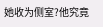她收为侧室?他究竟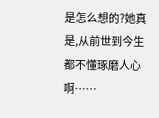是怎么想的?她真是,从前世到今生都不懂琢磨人心啊……